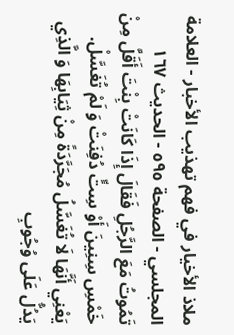ملاذ الأخيار في فهم تهذيب الأخبار - العلامة المجلسي - الصفحة ٥٩٥ - الحديث ١٦٧
تَمُوتُ مَعَ الرَّجُلِ فَقَالَ إِذَا كَانَتْ بِنْتَ أَقَلَّ مِنْ خَمْسِ سِنِينَ أَوْ سِتٍّ دُفِنَتْ وَ لَمْ تُغَسَّلْ.
يَعْنِي أَنَّهَا لَا تُغَسَّلُ مُجَرَّدَةً مِنْ ثِيَابِهَا وَ الَّذِي يَدُلُّ عَلَى وُجُوبِ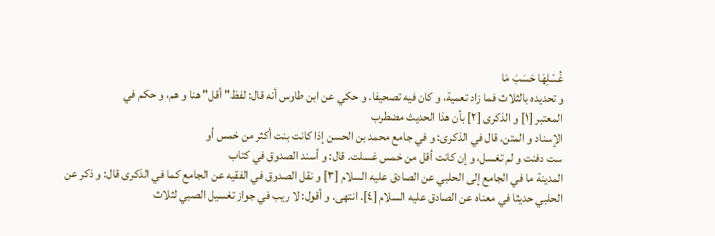غُسْلِهَا حَسَبَ مَا
و تحديده بالثلاث فما زاد تعمية، و كان فيه تصحيفا. و حكي عن ابن طاوس أنه قال: لفظ" أقل" هنا و هم، و حكم في
المعتبر [١] و الذكرى [٢] بأن هذا الحديث مضطرب
الإسناد و المتن. قال في الذكرى: و في جامع محمد بن الحسن إذا كانت بنت أكثر من خمس أو
ست دفنت و لم تغسل، و إن كانت أقل من خمس غسلت. قال: و أسند الصدوق في كتاب
المدينة ما في الجامع إلى الحلبي عن الصادق عليه السلام [٣] و نقل الصدوق في الفقيه عن الجامع كما في الذكرى قال: و ذكر عن
الحلبي حديثا في معناه عن الصادق عليه السلام [٤]. انتهى. و أقول: لا ريب في جواز تغسيل الصبي لثلاث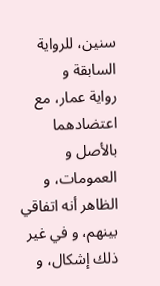سنين، للرواية السابقة و
رواية عمار، مع اعتضادهما بالأصل و العمومات، و الظاهر أنه اتفاقي بينهم، و في غير
ذلك إشكال، و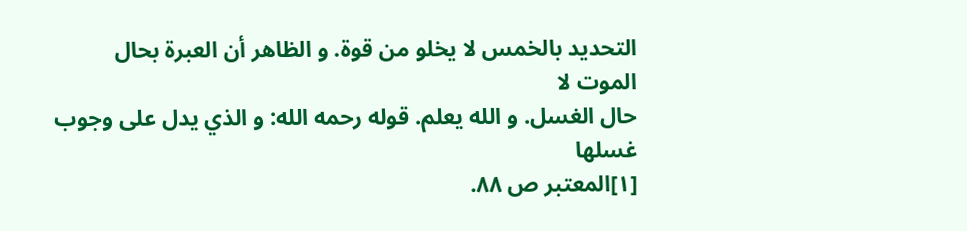التحديد بالخمس لا يخلو من قوة. و الظاهر أن العبرة بحال الموت لا
حال الغسل. و الله يعلم. قوله رحمه الله: و الذي يدل على وجوب غسلها
[١]المعتبر ص ٨٨.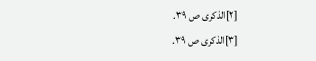[٢]الذكرى ص ٣٩.
[٣]الذكرى ص ٣٩.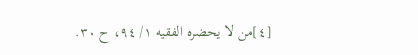[٤]من لا يحضره الفقيه ١/ ٩٤، ح ٣٠.